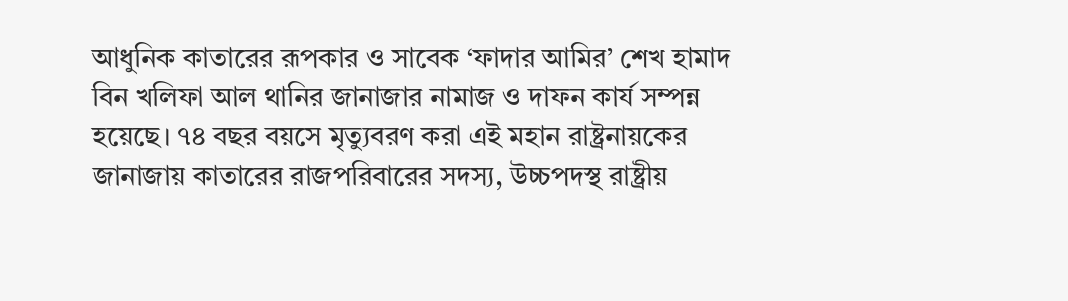আধুনিক কাতারের রূপকার ও সাবেক ‘ফাদার আমির’ শেখ হামাদ বিন খলিফা আল থানির জানাজার নামাজ ও দাফন কার্য সম্পন্ন হয়েছে। ৭৪ বছর বয়সে মৃত্যুবরণ করা এই মহান রাষ্ট্রনায়কের জানাজায় কাতারের রাজপরিবারের সদস্য, উচ্চপদস্থ রাষ্ট্রীয়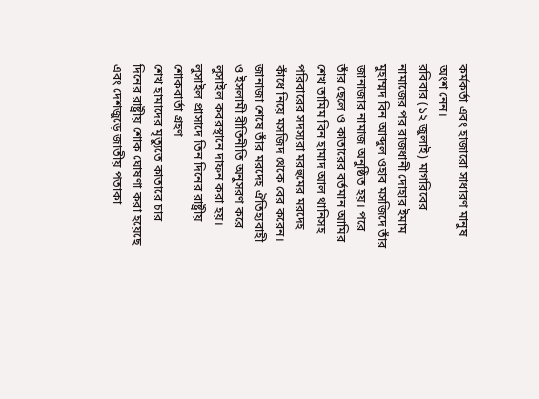কর্মকর্তা এবং হাজারো সাধারণ মানুষ অংশ নেন।
রবিবার (১২ জুলাই) মাগরিবের নামাজের পর রাজধানী দোহার ইমাম মুহাম্মদ বিন আব্দুল ওহাব মসজিদে তাঁর জানাজার নামাজ অনুষ্ঠিত হয়। পরে তাঁর ছেলে ও কাতারের বর্তমান আমির শেখ তামিম বিন হামাদ আল থানিসহ পরিবারের সদস্যরা মরহুমের মরদেহ কাঁধে নিয়ে মসজিদ থেকে বের করেন। জানাজা শেষে তাঁর মরদেহ ঐতিহ্যবাহী ও ইসলামী রীতিনীতি অনুসরণ করে লুসাইল কবরস্থানে দাফন করা হয়।
লুসাইল প্রাসাদে তিন দিনের রাষ্ট্রীয় শোকবার্তা গ্রহণ
শেখ হামাদের মৃত্যুতে কাতারে চার দিনের রাষ্ট্রীয় শোক ঘোষণা করা হয়েছে এবং দেশজুড়ে জাতীয় পতাকা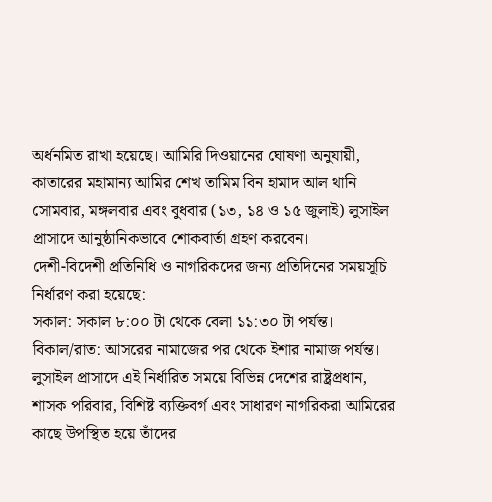অর্ধনমিত রাখা হয়েছে। আমিরি দিওয়ানের ঘোষণা অনুযায়ী, কাতারের মহামান্য আমির শেখ তামিম বিন হামাদ আল থানি সোমবার, মঙ্গলবার এবং বুধবার (১৩, ১৪ ও ১৫ জুলাই) লুসাইল প্রাসাদে আনুষ্ঠানিকভাবে শোকবার্তা গ্রহণ করবেন।
দেশী-বিদেশী প্রতিনিধি ও নাগরিকদের জন্য প্রতিদিনের সময়সূচি নির্ধারণ করা হয়েছে:
সকাল: সকাল ৮:০০ টা থেকে বেলা ১১:৩০ টা পর্যন্ত।
বিকাল/রাত: আসরের নামাজের পর থেকে ইশার নামাজ পর্যন্ত।
লুসাইল প্রাসাদে এই নির্ধারিত সময়ে বিভিন্ন দেশের রাষ্ট্রপ্রধান, শাসক পরিবার, বিশিষ্ট ব্যক্তিবর্গ এবং সাধারণ নাগরিকরা আমিরের কাছে উপস্থিত হয়ে তাঁদের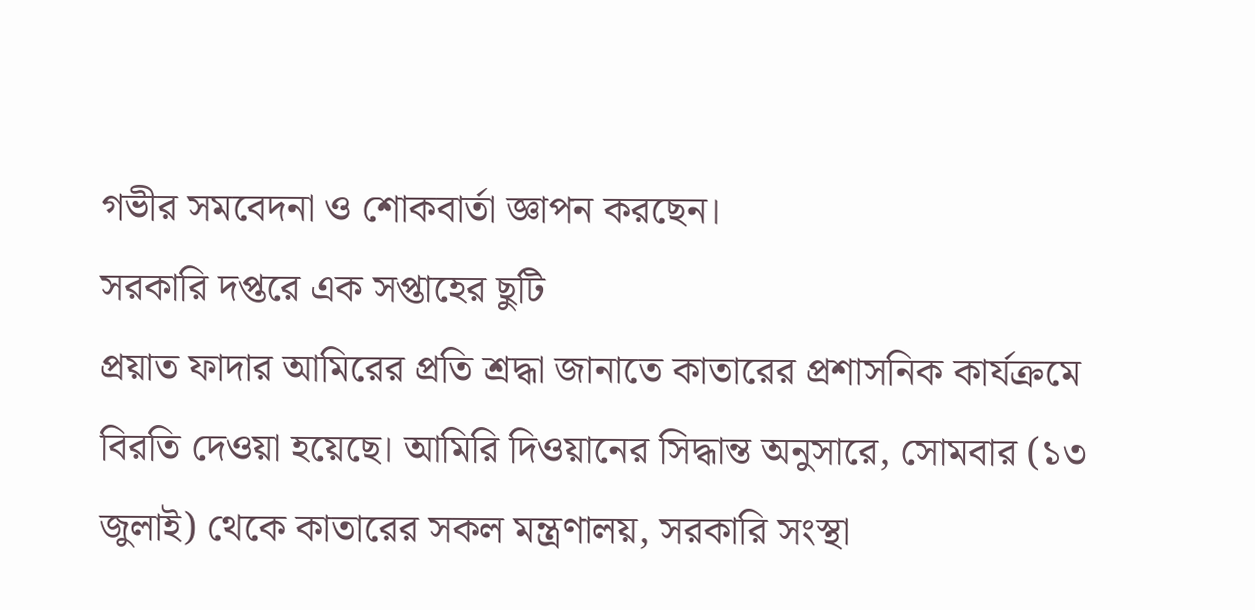গভীর সমবেদনা ও শোকবার্তা জ্ঞাপন করছেন।
সরকারি দপ্তরে এক সপ্তাহের ছুটি
প্রয়াত ফাদার আমিরের প্রতি শ্রদ্ধা জানাতে কাতারের প্রশাসনিক কার্যক্রমে বিরতি দেওয়া হয়েছে। আমিরি দিওয়ানের সিদ্ধান্ত অনুসারে, সোমবার (১৩ জুলাই) থেকে কাতারের সকল মন্ত্রণালয়, সরকারি সংস্থা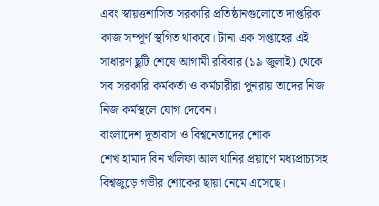এবং স্বায়ত্তশাসিত সরকারি প্রতিষ্ঠানগুলোতে দাপ্তরিক কাজ সম্পূর্ণ স্থগিত থাকবে। টানা এক সপ্তাহের এই সাধারণ ছুটি শেষে আগামী রবিবার (১৯ জুলাই) থেকে সব সরকারি কর্মকর্তা ও কর্মচারীরা পুনরায় তাদের নিজ নিজ কর্মস্থলে যোগ দেবেন।
বাংলাদেশ দূতাবাস ও বিশ্বনেতাদের শোক
শেখ হামাদ বিন খলিফা আল থানির প্রয়াণে মধ্যপ্রাচ্যসহ বিশ্বজুড়ে গভীর শোকের ছায়া নেমে এসেছে।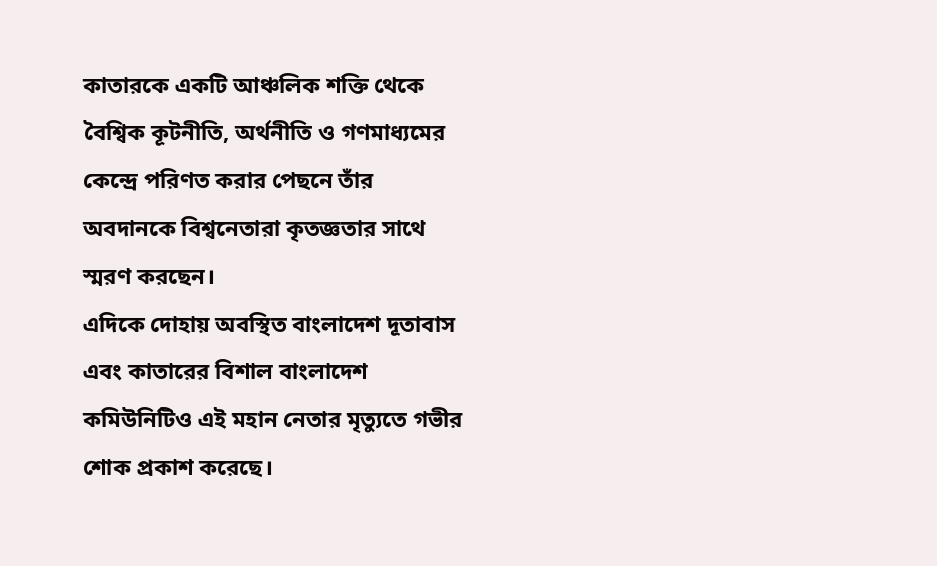কাতারকে একটি আঞ্চলিক শক্তি থেকে বৈশ্বিক কূটনীতি, অর্থনীতি ও গণমাধ্যমের কেন্দ্রে পরিণত করার পেছনে তাঁর অবদানকে বিশ্বনেতারা কৃতজ্ঞতার সাথে স্মরণ করছেন।
এদিকে দোহায় অবস্থিত বাংলাদেশ দূতাবাস এবং কাতারের বিশাল বাংলাদেশ কমিউনিটিও এই মহান নেতার মৃত্যুতে গভীর শোক প্রকাশ করেছে।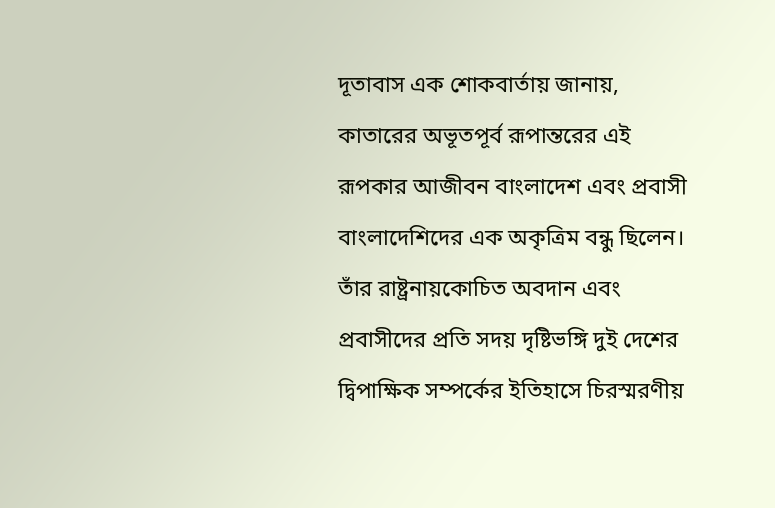দূতাবাস এক শোকবার্তায় জানায়, কাতারের অভূতপূর্ব রূপান্তরের এই রূপকার আজীবন বাংলাদেশ এবং প্রবাসী বাংলাদেশিদের এক অকৃত্রিম বন্ধু ছিলেন। তাঁর রাষ্ট্রনায়কোচিত অবদান এবং প্রবাসীদের প্রতি সদয় দৃষ্টিভঙ্গি দুই দেশের দ্বিপাক্ষিক সম্পর্কের ইতিহাসে চিরস্মরণীয়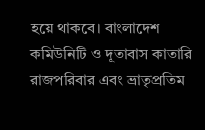হয়ে থাকবে। বাংলাদেশ কমিউনিটি ও দূতাবাস কাতারি রাজপরিবার এবং ভ্রাতৃপ্রতিম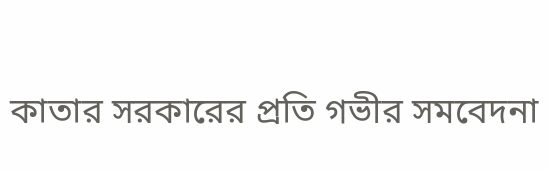কাতার সরকারের প্রতি গভীর সমবেদনা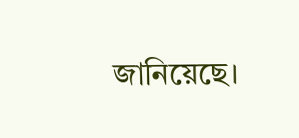জানিয়েছে।